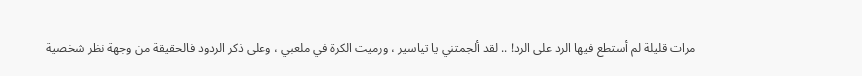مرات قليلة لم أستطع فيها الرد على الرد! .. لقد ألجمتني يا تياسير ، ورميت الكرة في ملعبي ، وعلى ذكر الردود فالحقيقة من وجهة نظر شخصية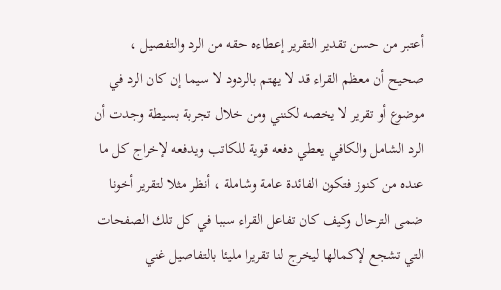أعتبر من حسن تقدير التقرير إعطاءه حقه من الرد والتفصيل ، صحيح أن معظم القراء قد لا يهتم بالردود لا سيما إن كان الرد في موضوع أو تقرير لا يخصه لكنني ومن خلال تجربة بسيطة وجدت أن الرد الشامل والكافي يعطي دفعه قوية للكاتب ويدفعه لإخراج كل ما عنده من كنوز فتكون الفائدة عامة وشاملة ، أنظر مثلا لتقرير أخونا ضمى الترحال وكيف كان تفاعل القراء سببا في كل تلك الصفحات التي تشجع لإكمالها ليخرج لنا تقريرا مليئا بالتفاصيل غني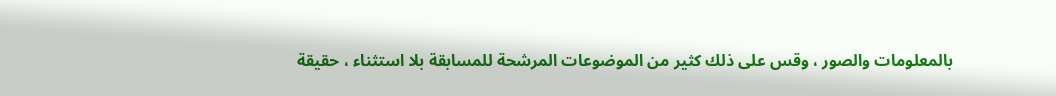بالمعلومات والصور ، وقس على ذلك كثير من الموضوعات المرشحة للمسابقة بلا استثناء ، حقيقة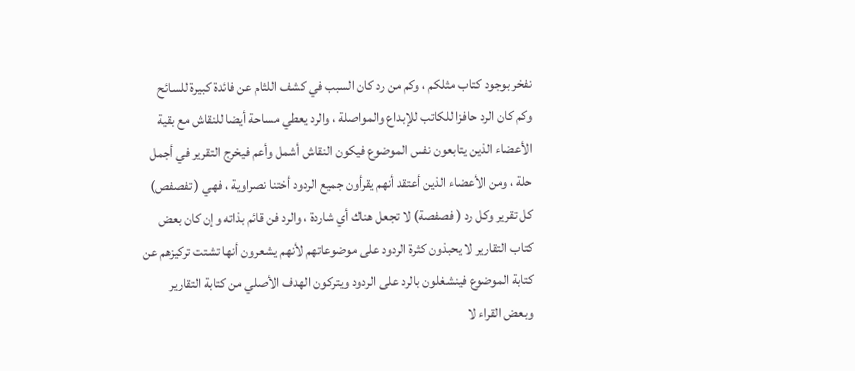نفخر بوجود كتاب مثلكم ، وكم من رد كان السبب في كشف اللثام عن فائدة كبيرة للسائح وكم كان الرد حافزا للكاتب للإبداع والمواصلة ، والرد يعطي مساحة أيضا للنقاش مع بقية الأعضاء الذين يتابعون نفس الموضوع فيكون النقاش أشمل وأعم فيخرج التقرير في أجمل حلة ، ومن الأعضاء الذين أعتقد أنهم يقرأون جميع الردود أختنا نصراوية ، فهي ( تفصفص) كل تقرير وكل رد ( فصفصة) لا تجعل هناك أي شاردة ، والرد فن قائم بذاته وإن كان بعض كتاب التقارير لا يحبذون كثرة الردود على موضوعاتهم لأنهم يشعرون أنها تشتت تركيزهم عن كتابة الموضوع فينشغلون بالرد على الردود ويتركون الهدف الأصلي من كتابة التقارير وبعض القراء لا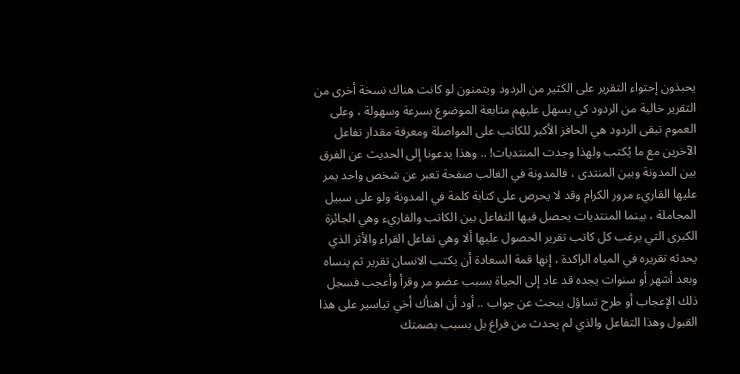يحبذون إحتواء التقرير على الكثير من الردود ويتمنون لو كانت هناك نسخة أخرى من التقرير خالية من الردود كي يسهل عليهم متابعة الموضوع بسرعة وسهولة ، وعلى العموم تبقى الردود هي الحافز الأكبر للكاتب على المواصلة ومعرفة مقدار تفاعل الآخرين مع ما يُكتب ولهذا وجدت المنتديات! .. وهذا يدعونا إلى الحديث عن الفرق بين المدونة وبين المنتدى ، فالمدونة في الغالب صفحة تعبر عن شخص واحد يمر عليها القاريء مرور الكرام وقد لا يحرص على كتابة كلمة في المدونة ولو على سبيل المجاملة ، بينما المنتديات يحصل فيها التفاعل بين الكاتب والقاريء وهي الجائزة الكبرى التي يرغب كل كاتب تقرير الحصول عليها ألا وهي تفاعل القراء والأثر الذي يحدثه تقريره في المياه الراكدة ، إنها قمة السعادة أن يكتب الانسان تقرير ثم ينساه وبعد أشهر أو سنوات يجده قد عاد إلى الحياة بسبب عضو مر وقرأ وأعجب فسجل ذلك الإعجاب أو طرح تساؤل يبحث عن جواب .. أود أن اهنأك أخي تياسير على هذا القبول وهذا التفاعل والذي لم يحدث من فراغ بل بسبب بصمتك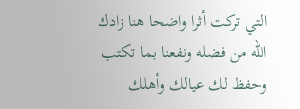التي تركت أثرا واضحا هنا زادك الله من فضله ونفعنا بما تكتب وحفظ لك عيالك وأهلك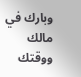وبارك في مالك ووقتك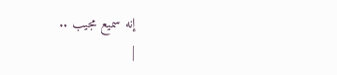إنه سميع مجيب ..
|